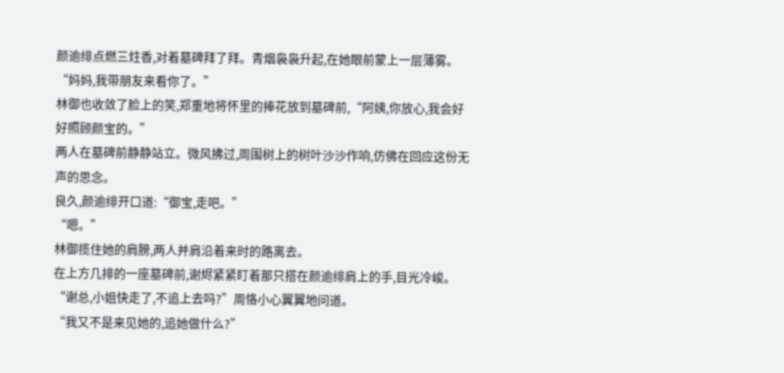颜逾绯点燃三炷香,对着墓碑拜了拜。青烟袅袅升起,在她眼前蒙上一层薄雾。
“妈妈,我带朋友来看你了。”
林御也收敛了脸上的笑,郑重地将怀里的捧花放到墓碑前,“阿姨,你放心,我会好好照顾颜宝的。”
两人在墓碑前静静站立。微风拂过,周围树上的树叶沙沙作响,仿佛在回应这份无声的思念。
良久,颜逾绯开口道:“御宝,走吧。”
“嗯。”
林御揽住她的肩膀,两人并肩沿着来时的路离去。
在上方几排的一座墓碑前,谢烬紧紧盯着那只搭在颜逾绯肩上的手,目光冷峻。
“谢总,小姐快走了,不追上去吗?”周恪小心翼翼地问道。
“我又不是来见她的,追她做什么?”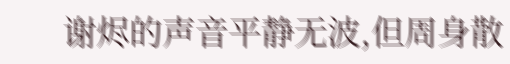谢烬的声音平静无波,但周身散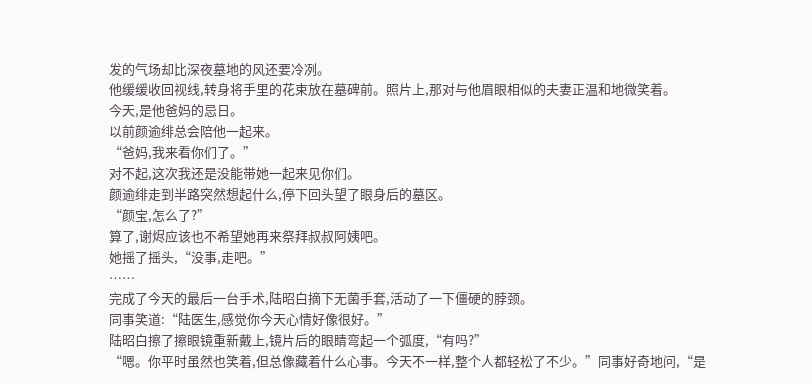发的气场却比深夜墓地的风还要冷冽。
他缓缓收回视线,转身将手里的花束放在墓碑前。照片上,那对与他眉眼相似的夫妻正温和地微笑着。
今天,是他爸妈的忌日。
以前颜逾绯总会陪他一起来。
“爸妈,我来看你们了。”
对不起,这次我还是没能带她一起来见你们。
颜逾绯走到半路突然想起什么,停下回头望了眼身后的墓区。
“颜宝,怎么了?”
算了,谢烬应该也不希望她再来祭拜叔叔阿姨吧。
她摇了摇头,“没事,走吧。”
……
完成了今天的最后一台手术,陆昭白摘下无菌手套,活动了一下僵硬的脖颈。
同事笑道:“陆医生,感觉你今天心情好像很好。”
陆昭白擦了擦眼镜重新戴上,镜片后的眼睛弯起一个弧度,“有吗?”
“嗯。你平时虽然也笑着,但总像藏着什么心事。今天不一样,整个人都轻松了不少。”同事好奇地问,“是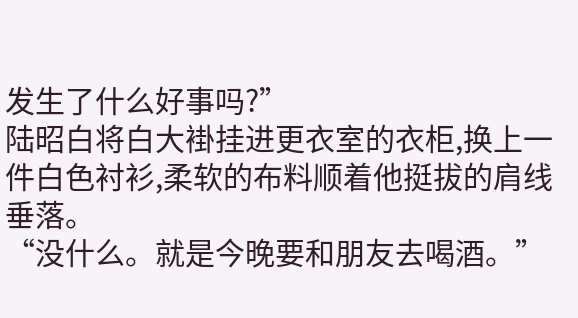发生了什么好事吗?”
陆昭白将白大褂挂进更衣室的衣柜,换上一件白色衬衫,柔软的布料顺着他挺拔的肩线垂落。
“没什么。就是今晚要和朋友去喝酒。”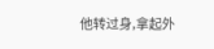他转过身,拿起外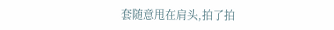套随意甩在肩头,拍了拍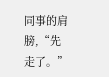同事的肩膀,“先走了。”